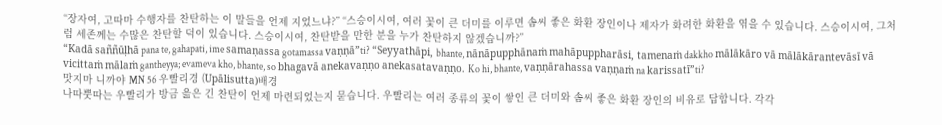“장자여, 고따마 수행자를 찬탄하는 이 말들을 언제 지었느냐?” “스승이시여, 여러 꽃이 큰 더미를 이루면 솜씨 좋은 화환 장인이나 제자가 화려한 화환을 엮을 수 있습니다. 스승이시여, 그처럼 세존께는 수많은 찬탄할 덕이 있습니다. 스승이시여, 찬탄받을 만한 분을 누가 찬탄하지 않겠습니까?”
“Kadā saññūḷhā pana te, gahapati, ime samaṇassa gotamassa vaṇṇā”ti? “Seyyathāpi, bhante, nānāpupphānaṁ mahāpuppharāsi, tamenaṁ dakkho mālākāro vā mālākārantevāsī vā vicittaṁ mālaṁ gantheyya; evameva kho, bhante, so bhagavā anekavaṇṇo anekasatavaṇṇo. Ko hi, bhante, vaṇṇārahassa vaṇṇaṁ na karissatī”ti?
맛지마 니까야 MN 56 우빨리경 (Upālisutta)배경
나따뿟따는 우빨리가 방금 읊은 긴 찬탄이 언제 마련되었는지 묻습니다. 우빨리는 여러 종류의 꽃이 쌓인 큰 더미와 솜씨 좋은 화환 장인의 비유로 답합니다. 각각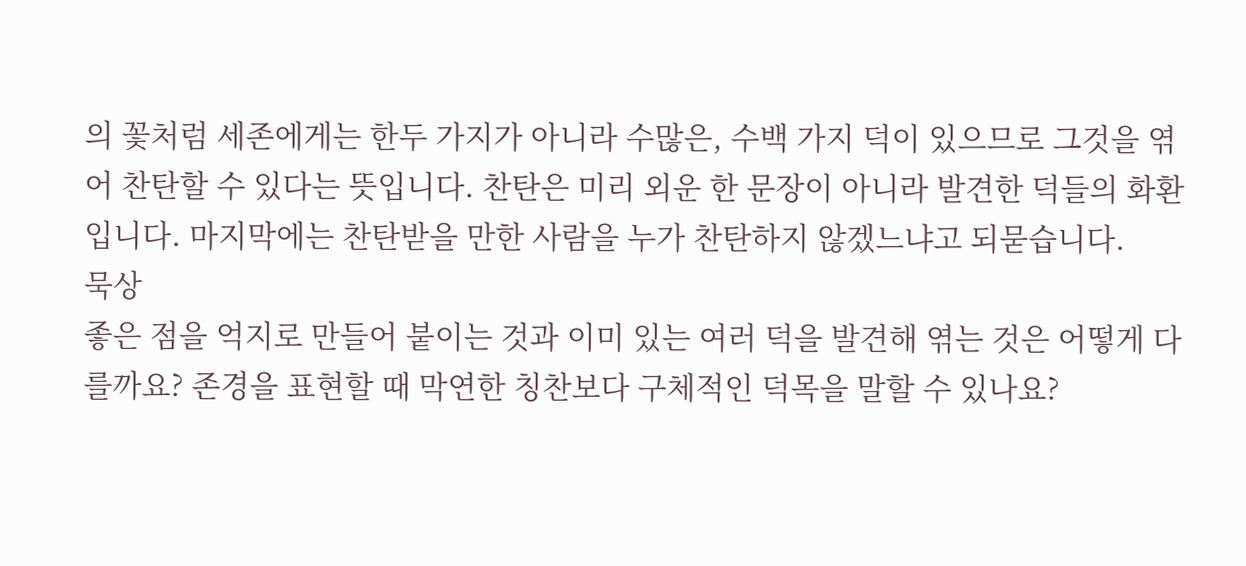의 꽃처럼 세존에게는 한두 가지가 아니라 수많은, 수백 가지 덕이 있으므로 그것을 엮어 찬탄할 수 있다는 뜻입니다. 찬탄은 미리 외운 한 문장이 아니라 발견한 덕들의 화환입니다. 마지막에는 찬탄받을 만한 사람을 누가 찬탄하지 않겠느냐고 되묻습니다.
묵상
좋은 점을 억지로 만들어 붙이는 것과 이미 있는 여러 덕을 발견해 엮는 것은 어떻게 다를까요? 존경을 표현할 때 막연한 칭찬보다 구체적인 덕목을 말할 수 있나요?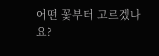어떤 꽃부터 고르겠나요?